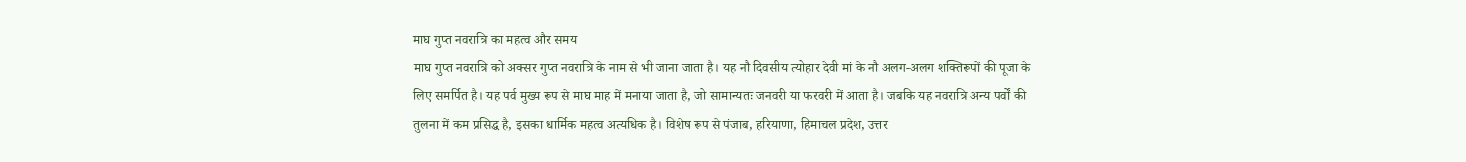माघ गुप्त नवरात्रि का महत्व और समय
माघ गुप्त नवरात्रि को अक्सर गुप्त नवरात्रि के नाम से भी जाना जाता है। यह नौ दिवसीय त्योहार देवी मां के नौ अलग-अलग शक्तिरूपों की पूजा के लिए समर्पित है। यह पर्व मुख्य रूप से माघ माह में मनाया जाता है, जो सामान्यतः जनवरी या फरवरी में आता है। जबकि यह नवरात्रि अन्य पर्वों की तुलना में कम प्रसिद्ध है, इसका धार्मिक महत्व अत्यधिक है। विशेष रूप से पंजाब, हरियाणा, हिमाचल प्रदेश, उत्तर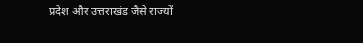प्रदेश और उत्तराखंड जैसे राज्यों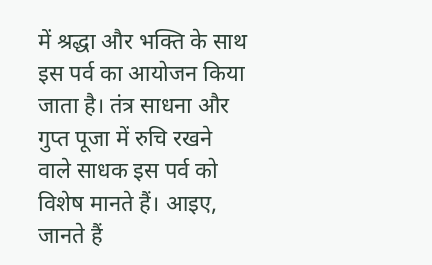में श्रद्धा और भक्ति के साथ इस पर्व का आयोजन किया जाता है। तंत्र साधना और गुप्त पूजा में रुचि रखने वाले साधक इस पर्व को विशेष मानते हैं। आइए, जानते हैं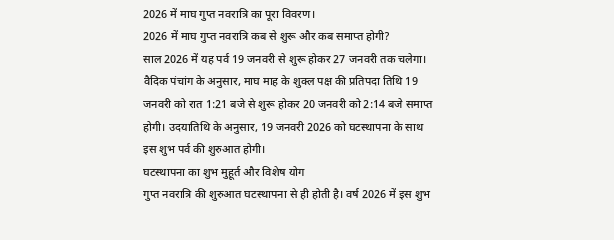2026 में माघ गुप्त नवरात्रि का पूरा विवरण।
2026 में माघ गुप्त नवरात्रि कब से शुरू और कब समाप्त होगी?
साल 2026 में यह पर्व 19 जनवरी से शुरू होकर 27 जनवरी तक चलेगा। वैदिक पंचांग के अनुसार, माघ माह के शुक्ल पक्ष की प्रतिपदा तिथि 19 जनवरी को रात 1:21 बजे से शुरू होकर 20 जनवरी को 2:14 बजे समाप्त होगी। उदयातिथि के अनुसार, 19 जनवरी 2026 को घटस्थापना के साथ इस शुभ पर्व की शुरुआत होगी।
घटस्थापना का शुभ मुहूर्त और विशेष योग
गुप्त नवरात्रि की शुरुआत घटस्थापना से ही होती है। वर्ष 2026 में इस शुभ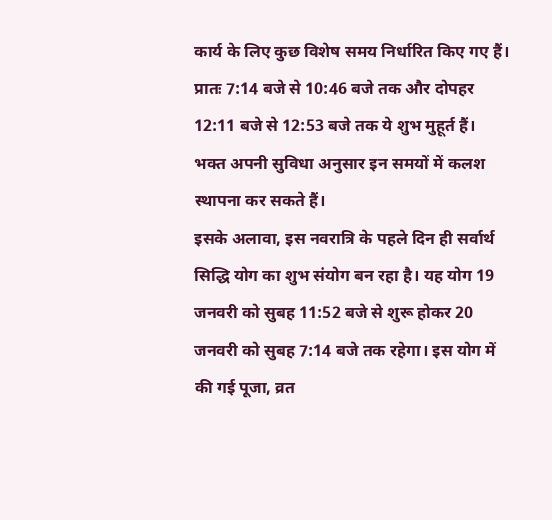कार्य के लिए कुछ विशेष समय निर्धारित किए गए हैं। प्रातः 7:14 बजे से 10:46 बजे तक और दोपहर 12:11 बजे से 12:53 बजे तक ये शुभ मुहूर्त हैं। भक्त अपनी सुविधा अनुसार इन समयों में कलश स्थापना कर सकते हैं।
इसके अलावा, इस नवरात्रि के पहले दिन ही सर्वार्थ सिद्धि योग का शुभ संयोग बन रहा है। यह योग 19 जनवरी को सुबह 11:52 बजे से शुरू होकर 20 जनवरी को सुबह 7:14 बजे तक रहेगा। इस योग में की गई पूजा, व्रत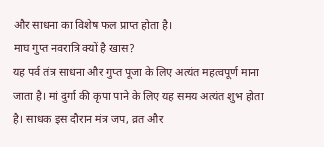और साधना का विशेष फल प्राप्त होता है।
माघ गुप्त नवरात्रि क्यों है खास?
यह पर्व तंत्र साधना और गुप्त पूजा के लिए अत्यंत महत्वपूर्ण माना जाता है। मां दुर्गा की कृपा पाने के लिए यह समय अत्यंत शुभ होता है। साधक इस दौरान मंत्र जप, व्रत और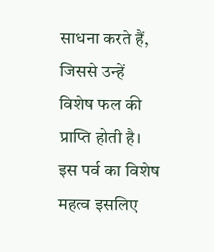साधना करते हैं, जिससे उन्हें विशेष फल की प्राप्ति होती है। इस पर्व का विशेष महत्व इसलिए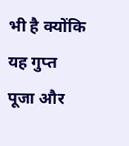भी है क्योंकि यह गुप्त पूजा और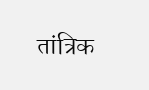तांत्रिक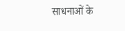साधनाओं के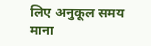लिए अनुकूल समय माना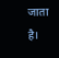जाता है।